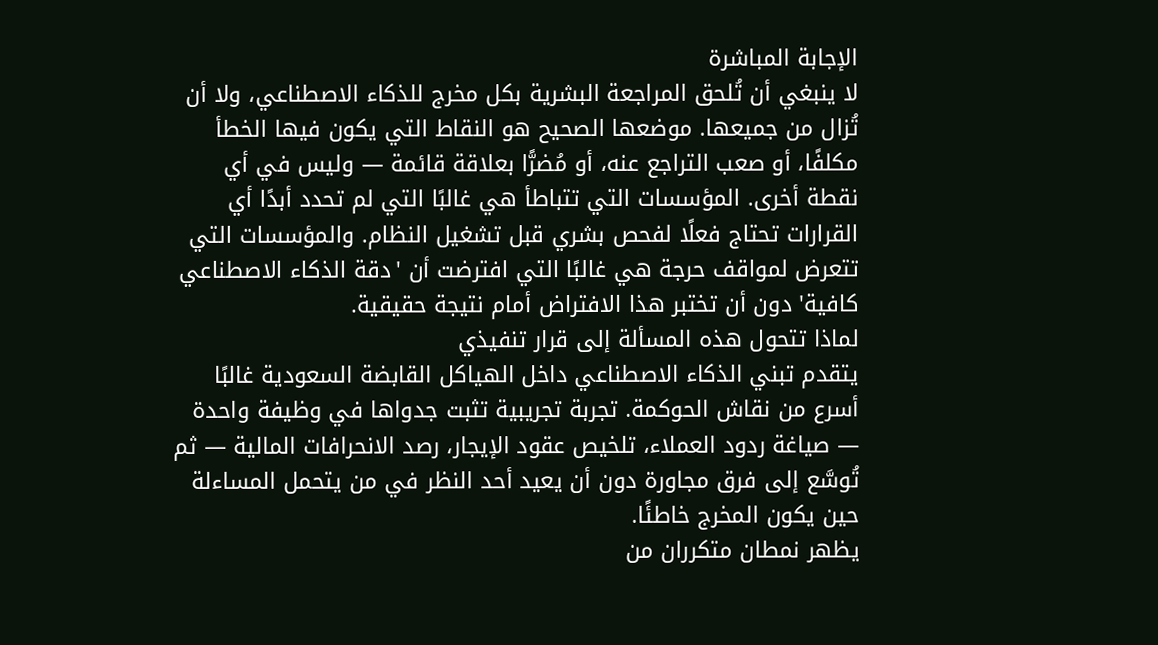الإجابة المباشرة
لا ينبغي أن تُلحق المراجعة البشرية بكل مخرج للذكاء الاصطناعي، ولا أن تُزال من جميعها. موضعها الصحيح هو النقاط التي يكون فيها الخطأ مكلفًا، أو صعب التراجع عنه، أو مُضرًّا بعلاقة قائمة — وليس في أي نقطة أخرى. المؤسسات التي تتباطأ هي غالبًا التي لم تحدد أبدًا أي القرارات تحتاج فعلًا لفحص بشري قبل تشغيل النظام. والمؤسسات التي تتعرض لمواقف حرجة هي غالبًا التي افترضت أن 'دقة الذكاء الاصطناعي كافية' دون أن تختبر هذا الافتراض أمام نتيجة حقيقية.
لماذا تتحول هذه المسألة إلى قرار تنفيذي
يتقدم تبني الذكاء الاصطناعي داخل الهياكل القابضة السعودية غالبًا أسرع من نقاش الحوكمة. تجربة تجريبية تثبت جدواها في وظيفة واحدة — صياغة ردود العملاء، تلخيص عقود الإيجار، رصد الانحرافات المالية — ثم تُوسَّع إلى فرق مجاورة دون أن يعيد أحد النظر في من يتحمل المساءلة حين يكون المخرج خاطئًا.
يظهر نمطان متكرران من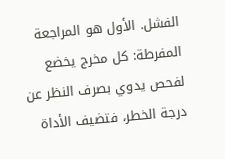الفشل. الأول هو المراجعة المفرطة: كل مخرج يخضع لفحص يدوي بصرف النظر عن درجة الخطر، فتضيف الأداة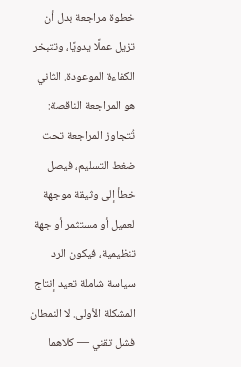خطوة مراجعة بدل أن تزيل عملًا يدويًا، وتتبخر الكفاءة الموعودة. الثاني هو المراجعة الناقصة: تُتجاوز المراجعة تحت ضغط التسليم، فيصل خطأ إلى وثيقة موجهة لعميل أو مستثمر أو جهة تنظيمية، فيكون الرد سياسة شاملة تعيد إنتاج المشكلة الأولى. لا النمطان فشل تقني — كلاهما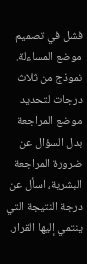فشل في تصميم موضع المساءلة.
نموذج من ثلاث درجات لتحديد موضع المراجعة
بدل السؤال عن ضرورة المراجعة البشرية، اسأل عن درجة النتيجة التي ينتمي إليها القرار.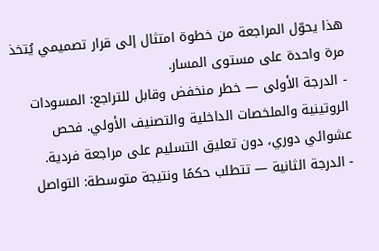هذا يحوّل المراجعة من خطوة امتثال إلى قرار تصميمي يُتخذ مرة واحدة على مستوى المسار.
- الدرجة الأولى — خطر منخفض وقابل للتراجع: المسودات الروتينية والملخصات الداخلية والتصنيف الأولي. فحص عشوائي دوري، دون تعليق التسليم على مراجعة فردية.
- الدرجة الثانية — تتطلب حكمًا ونتيجة متوسطة: التواصل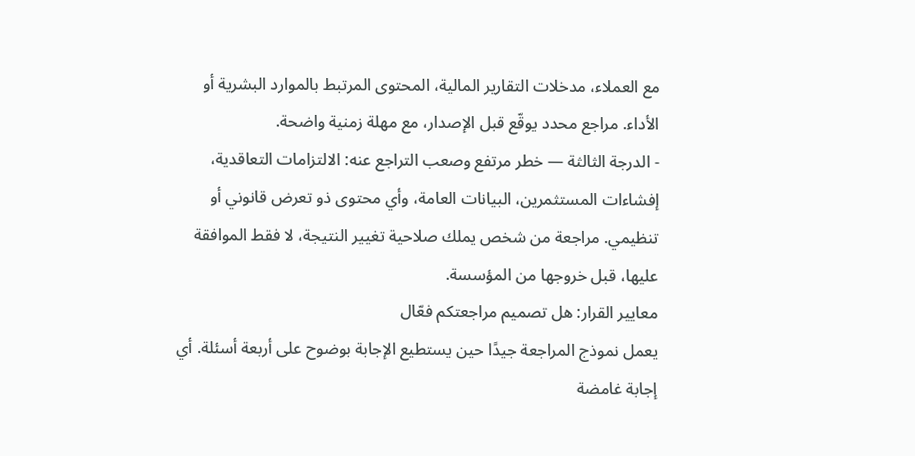مع العملاء، مدخلات التقارير المالية، المحتوى المرتبط بالموارد البشرية أو الأداء. مراجع محدد يوقّع قبل الإصدار، مع مهلة زمنية واضحة.
- الدرجة الثالثة — خطر مرتفع وصعب التراجع عنه: الالتزامات التعاقدية، إفشاءات المستثمرين، البيانات العامة، وأي محتوى ذو تعرض قانوني أو تنظيمي. مراجعة من شخص يملك صلاحية تغيير النتيجة، لا فقط الموافقة عليها، قبل خروجها من المؤسسة.
معايير القرار: هل تصميم مراجعتكم فعّال
يعمل نموذج المراجعة جيدًا حين يستطيع الإجابة بوضوح على أربعة أسئلة. أي إجابة غامضة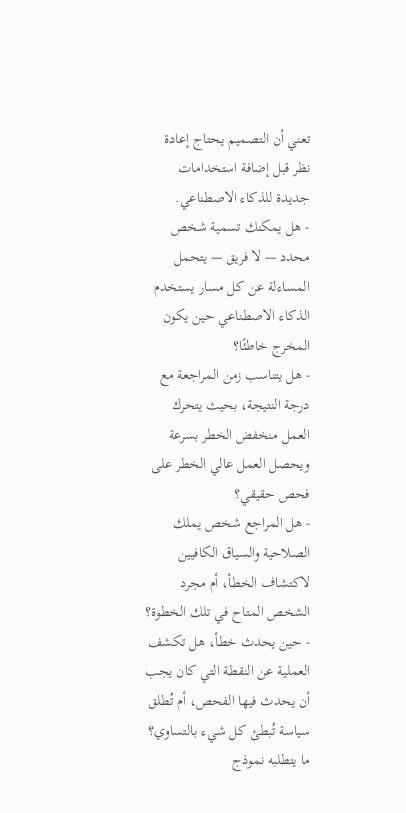تعني أن التصميم يحتاج إعادة نظر قبل إضافة استخدامات جديدة للذكاء الاصطناعي.
- هل يمكنك تسمية شخص محدد — لا فريق — يتحمل المساءلة عن كل مسار يستخدم الذكاء الاصطناعي حين يكون المخرج خاطئًا؟
- هل يتناسب زمن المراجعة مع درجة النتيجة، بحيث يتحرك العمل منخفض الخطر بسرعة ويحصل العمل عالي الخطر على فحص حقيقي؟
- هل المراجع شخص يملك الصلاحية والسياق الكافيين لاكتشاف الخطأ، أم مجرد الشخص المتاح في تلك الخطوة؟
- حين يحدث خطأ، هل تكشف العملية عن النقطة التي كان يجب أن يحدث فيها الفحص، أم تُطلق سياسة تُبطئ كل شيء بالتساوي؟
ما يتطلبه نموذج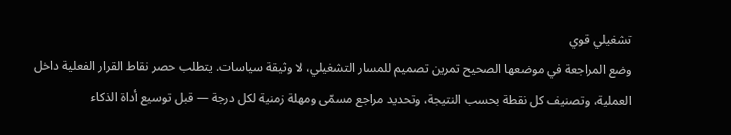تشغيلي قوي
وضع المراجعة في موضعها الصحيح تمرين تصميم للمسار التشغيلي، لا وثيقة سياسات. يتطلب حصر نقاط القرار الفعلية داخل العملية، وتصنيف كل نقطة بحسب النتيجة، وتحديد مراجع مسمّى ومهلة زمنية لكل درجة — قبل توسيع أداة الذكاء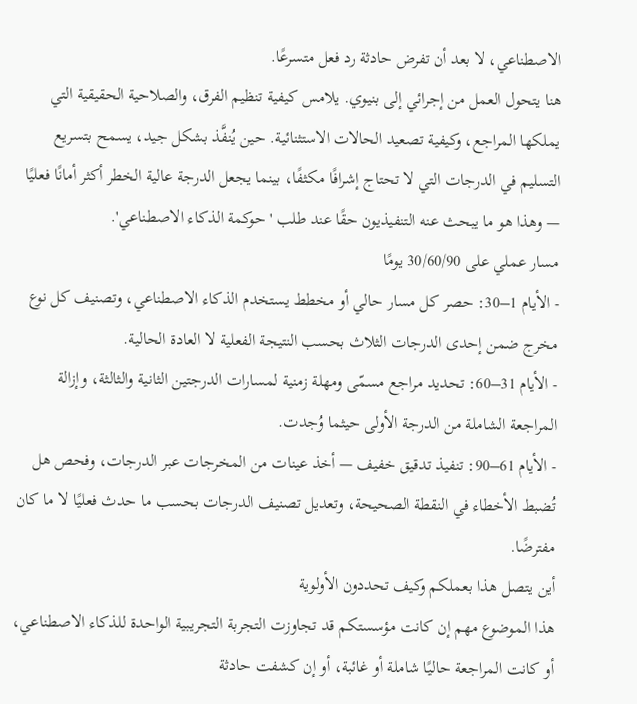الاصطناعي، لا بعد أن تفرض حادثة رد فعل متسرعًا.
هنا يتحول العمل من إجرائي إلى بنيوي. يلامس كيفية تنظيم الفرق، والصلاحية الحقيقية التي يملكها المراجع، وكيفية تصعيد الحالات الاستثنائية. حين يُنفَّذ بشكل جيد، يسمح بتسريع التسليم في الدرجات التي لا تحتاج إشرافًا مكثفًا، بينما يجعل الدرجة عالية الخطر أكثر أمانًا فعليًا — وهذا هو ما يبحث عنه التنفيذيون حقًا عند طلب 'حوكمة الذكاء الاصطناعي'.
مسار عملي على 30/60/90 يومًا
- الأيام 1–30: حصر كل مسار حالي أو مخطط يستخدم الذكاء الاصطناعي، وتصنيف كل نوع مخرج ضمن إحدى الدرجات الثلاث بحسب النتيجة الفعلية لا العادة الحالية.
- الأيام 31–60: تحديد مراجع مسمّى ومهلة زمنية لمسارات الدرجتين الثانية والثالثة، وإزالة المراجعة الشاملة من الدرجة الأولى حيثما وُجدت.
- الأيام 61–90: تنفيذ تدقيق خفيف — أخذ عينات من المخرجات عبر الدرجات، وفحص هل تُضبط الأخطاء في النقطة الصحيحة، وتعديل تصنيف الدرجات بحسب ما حدث فعليًا لا ما كان مفترضًا.
أين يتصل هذا بعملكم وكيف تحددون الأولوية
هذا الموضوع مهم إن كانت مؤسستكم قد تجاوزت التجربة التجريبية الواحدة للذكاء الاصطناعي، أو كانت المراجعة حاليًا شاملة أو غائبة، أو إن كشفت حادثة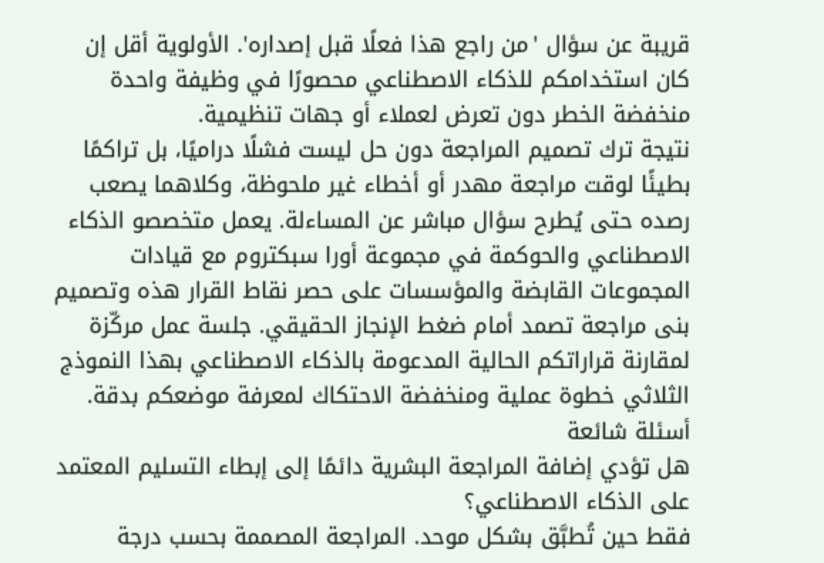قريبة عن سؤال 'من راجع هذا فعلًا قبل إصداره'. الأولوية أقل إن كان استخدامكم للذكاء الاصطناعي محصورًا في وظيفة واحدة منخفضة الخطر دون تعرض لعملاء أو جهات تنظيمية.
نتيجة ترك تصميم المراجعة دون حل ليست فشلًا دراميًا، بل تراكمًا بطيئًا لوقت مراجعة مهدر أو أخطاء غير ملحوظة، وكلاهما يصعب رصده حتى يُطرح سؤال مباشر عن المساءلة. يعمل متخصصو الذكاء الاصطناعي والحوكمة في مجموعة أورا سبكتروم مع قيادات المجموعات القابضة والمؤسسات على حصر نقاط القرار هذه وتصميم بنى مراجعة تصمد أمام ضغط الإنجاز الحقيقي. جلسة عمل مركّزة لمقارنة قراراتكم الحالية المدعومة بالذكاء الاصطناعي بهذا النموذج الثلاثي خطوة عملية ومنخفضة الاحتكاك لمعرفة موضعكم بدقة.
أسئلة شائعة
هل تؤدي إضافة المراجعة البشرية دائمًا إلى إبطاء التسليم المعتمد على الذكاء الاصطناعي؟
فقط حين تُطبَّق بشكل موحد. المراجعة المصممة بحسب درجة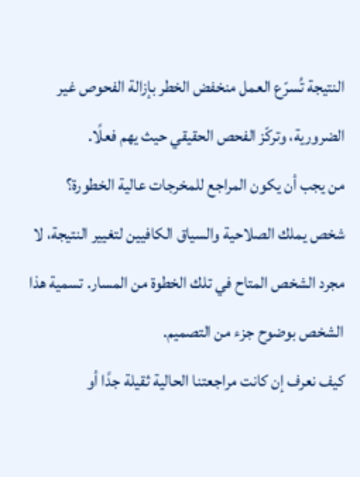النتيجة تُسرّع العمل منخفض الخطر بإزالة الفحوص غير الضرورية، وتركّز الفحص الحقيقي حيث يهم فعلًا.
من يجب أن يكون المراجع للمخرجات عالية الخطورة؟
شخص يملك الصلاحية والسياق الكافيين لتغيير النتيجة، لا مجرد الشخص المتاح في تلك الخطوة من المسار. تسمية هذا الشخص بوضوح جزء من التصميم.
كيف نعرف إن كانت مراجعتنا الحالية ثقيلة جدًا أو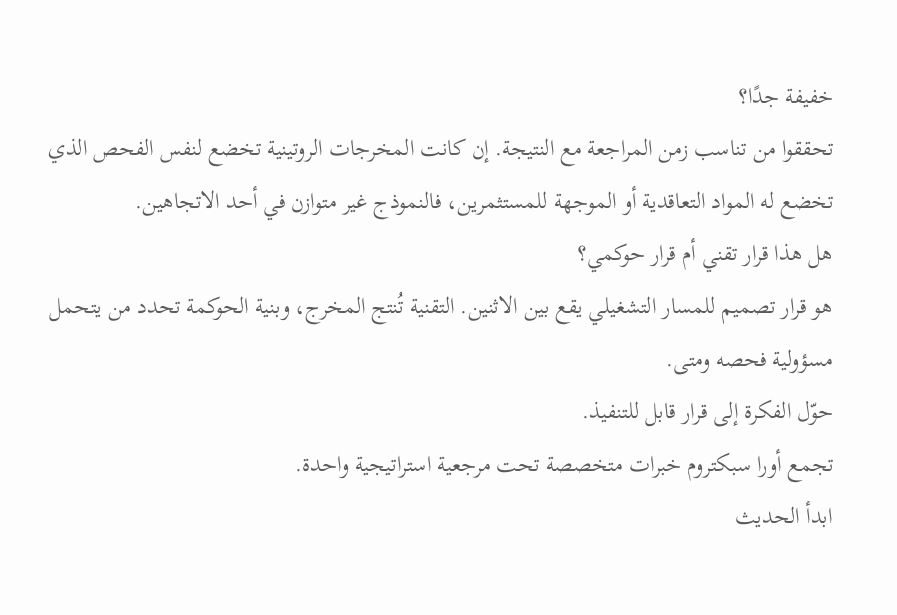خفيفة جدًا؟
تحققوا من تناسب زمن المراجعة مع النتيجة. إن كانت المخرجات الروتينية تخضع لنفس الفحص الذي تخضع له المواد التعاقدية أو الموجهة للمستثمرين، فالنموذج غير متوازن في أحد الاتجاهين.
هل هذا قرار تقني أم قرار حوكمي؟
هو قرار تصميم للمسار التشغيلي يقع بين الاثنين. التقنية تُنتج المخرج، وبنية الحوكمة تحدد من يتحمل مسؤولية فحصه ومتى.
حوّل الفكرة إلى قرار قابل للتنفيذ.
تجمع أورا سبكتروم خبرات متخصصة تحت مرجعية استراتيجية واحدة.
ابدأ الحديث